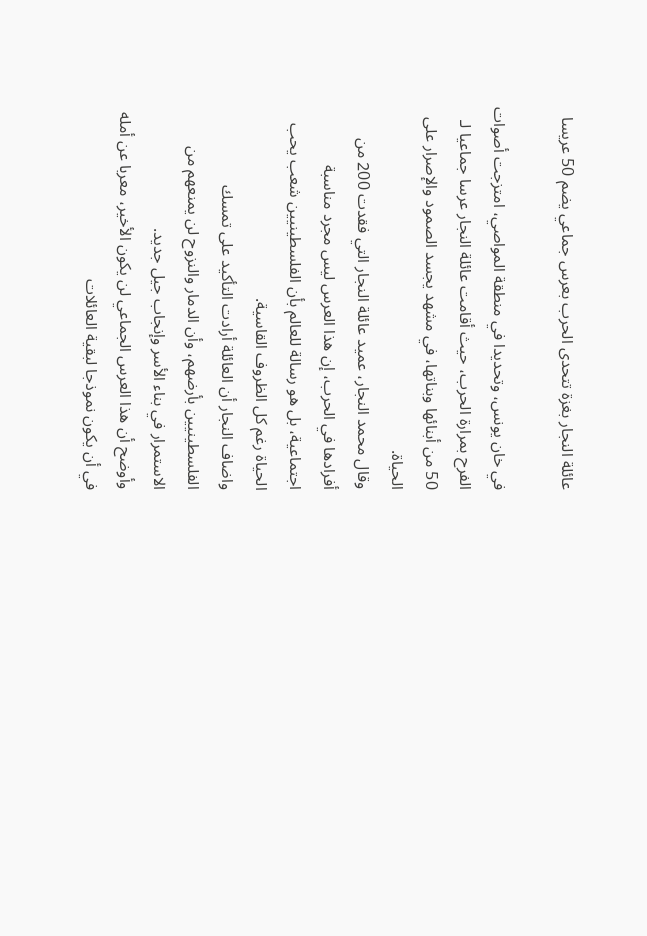عائلة النجار بغزة تتحدى الحرب بعرس جماعي يضم 50 عريسا

في خان يونس، وتحديدا في منطقة المواصي، امتزجت أصوات الفرح بمرارة الحرب، حيث أقامت عائلة النجار عرسا جماعيا لـ 50 من أبنائها وبناتها، في مشهد يجسد الصمود والإصرار على الحياة.
وقال محمد النجار، عميد عائلة النجار التي فقدت 200 من أفرادها في الحرب، إن هذا العرس ليس مجرد مناسبة اجتماعية، بل هو رسالة للعالم بأن الفلسطينيين شعب يحب الحياة رغم كل الظروف القاسية.
واضاف النجار أن العائلة أرادت التأكيد على تمسك الفلسطينيين بأرضهم، وأن الدمار والنزوح لن يمنعهم من الاستمرار في بناء الأسر وإنجاب جيل جديد.
وأوضح أن هذا العرس الجماعي لن يكون الأخير، معربا عن أمله في أن يكون نموذجا لبقية العائلات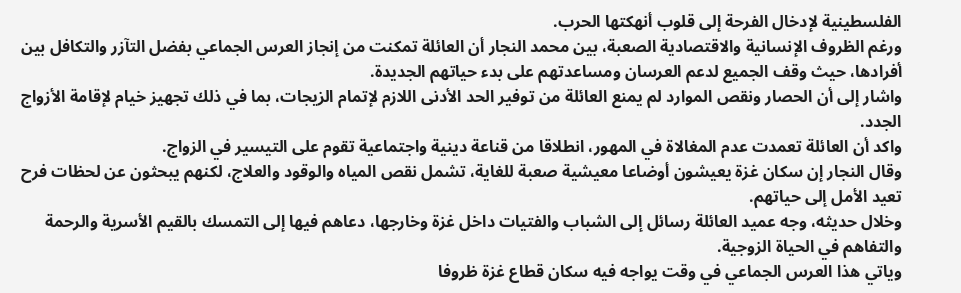الفلسطينية لإدخال الفرحة إلى قلوب أنهكتها الحرب.
ورغم الظروف الإنسانية والاقتصادية الصعبة، بين محمد النجار أن العائلة تمكنت من إنجاز العرس الجماعي بفضل التآزر والتكافل بين أفرادها، حيث وقف الجميع لدعم العرسان ومساعدتهم على بدء حياتهم الجديدة.
واشار إلى أن الحصار ونقص الموارد لم يمنع العائلة من توفير الحد الأدنى اللازم لإتمام الزيجات، بما في ذلك تجهيز خيام لإقامة الأزواج الجدد.
واكد أن العائلة تعمدت عدم المغالاة في المهور، انطلاقا من قناعة دينية واجتماعية تقوم على التيسير في الزواج.
وقال النجار إن سكان غزة يعيشون أوضاعا معيشية صعبة للغاية، تشمل نقص المياه والوقود والعلاج، لكنهم يبحثون عن لحظات فرح تعيد الأمل إلى حياتهم.
وخلال حديثه، وجه عميد العائلة رسائل إلى الشباب والفتيات داخل غزة وخارجها، دعاهم فيها إلى التمسك بالقيم الأسرية والرحمة والتفاهم في الحياة الزوجية.
وياتي هذا العرس الجماعي في وقت يواجه فيه سكان قطاع غزة ظروفا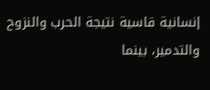إنسانية قاسية نتيجة الحرب والنزوح والتدمير، بينما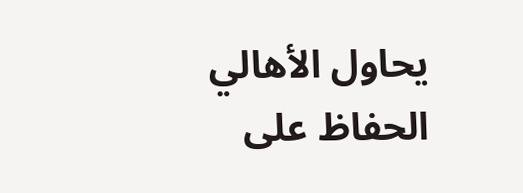يحاول الأهالي الحفاظ على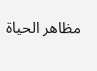مظاهر الحياة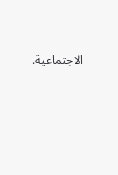الاجتماعية.